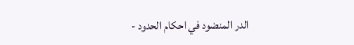الدر المنضود في احكام الحدود -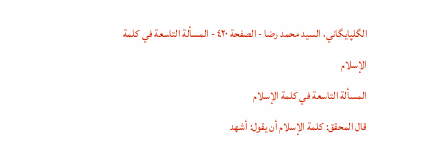الگلپايگاني، السيد محمد رضا - الصفحة ٤٢٠ - المسألة التاسعة في كلمة الإسلام
المسألة التاسعة في كلمة الإسلام
قال المحقق: كلمة الإسلام أن يقول: أشهد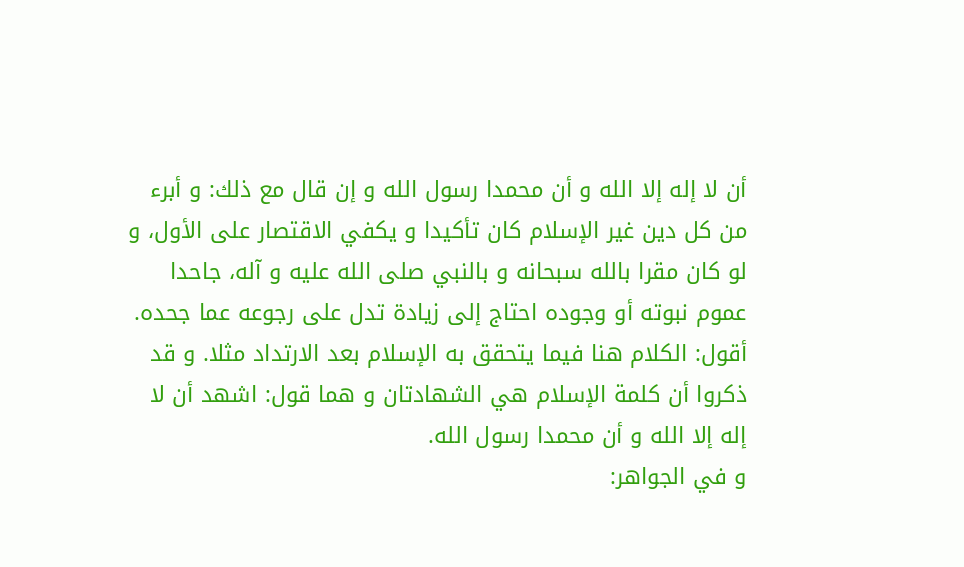أن لا إله إلا الله و أن محمدا رسول الله و إن قال مع ذلك: و أبرء من كل دين غير الإسلام كان تأكيدا و يكفي الاقتصار على الأول، و لو كان مقرا بالله سبحانه و بالنبي صلى الله عليه و آله، جاحدا عموم نبوته أو وجوده احتاج إلى زيادة تدل على رجوعه عما جحده.
أقول: الكلام هنا فيما يتحقق به الإسلام بعد الارتداد مثلا. و قد ذكروا أن كلمة الإسلام هي الشهادتان و هما قول: اشهد أن لا إله إلا الله و أن محمدا رسول الله.
و في الجواهر: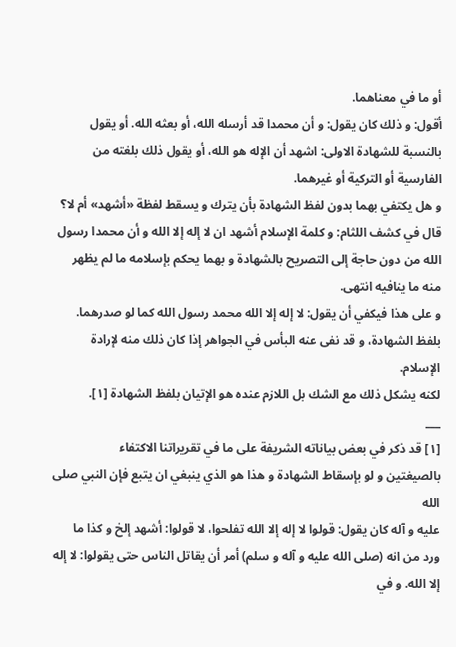أو ما في معناهما.
أقول: و ذلك كان يقول: و أن محمدا قد أرسله الله، أو بعثه الله. أو يقول بالنسبة للشهادة الاولى: اشهد أن الإله هو الله، أو يقول ذلك بلغته من الفارسية أو التركية أو غيرهما.
و هل يكتفي بهما بدون لفظ الشهادة بأن يترك و يسقط لفظة «أشهد» أم لا؟
قال في كشف اللثام: و كلمة الإسلام أشهد ان لا إله إلا الله و أن محمدا رسول الله من دون حاجة إلى التصريح بالشهادة و بهما يحكم بإسلامه ما لم يظهر منه ما ينافيه انتهى.
و على هذا فيكفي أن يقول: لا إله إلا الله محمد رسول الله كما لو صدرهما.
بلفظ الشهادة، و قد نفى عنه البأس في الجواهر إذا كان ذلك منه لإرادة الإسلام.
لكنه يشكل ذلك مع الشك بل اللازم عنده هو الإتيان بلفظ الشهادة [١].
___
[١] قد ذكر في بعض بياناته الشريفة على ما في تقريراتنا الاكتفاء
بالصيغتين و لو بإسقاط الشهادة و هذا هو الذي ينبغي ان يتبع فإن النبي صلى الله
عليه و آله كان يقول: قولوا لا إله إلا الله تفلحوا، لا قولوا: أشهد إلخ و كذا ما
ورد من انه (صلى الله عليه و آله و سلم) أمر أن يقاتل الناس حتى يقولوا: لا إله
إلا الله. و في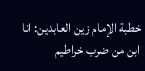خطبة الإمام زين العابدين: انا ابن من ضرب خراطيم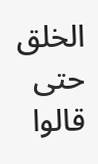الخلق حتى قالوا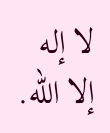لا إله إلا الله.